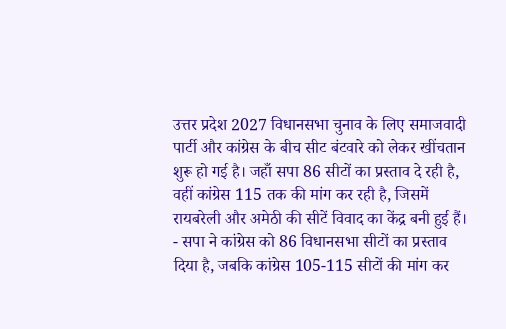उत्तर प्रदेश 2027 विधानसभा चुनाव के लिए समाजवादी पार्टी और कांग्रेस के बीच सीट बंटवारे को लेकर खींचतान शुरू हो गई है। जहाँ सपा 86 सीटों का प्रस्ताव दे रही है, वहीं कांग्रेस 115 तक की मांग कर रही है, जिसमें रायबरेली और अमेठी की सीटें विवाद का केंद्र बनी हुई हैं।
- सपा ने कांग्रेस को 86 विधानसभा सीटों का प्रस्ताव दिया है, जबकि कांग्रेस 105-115 सीटों की मांग कर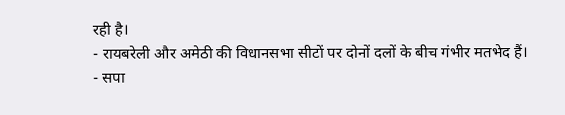रही है।
- रायबरेली और अमेठी की विधानसभा सीटों पर दोनों दलों के बीच गंभीर मतभेद हैं।
- सपा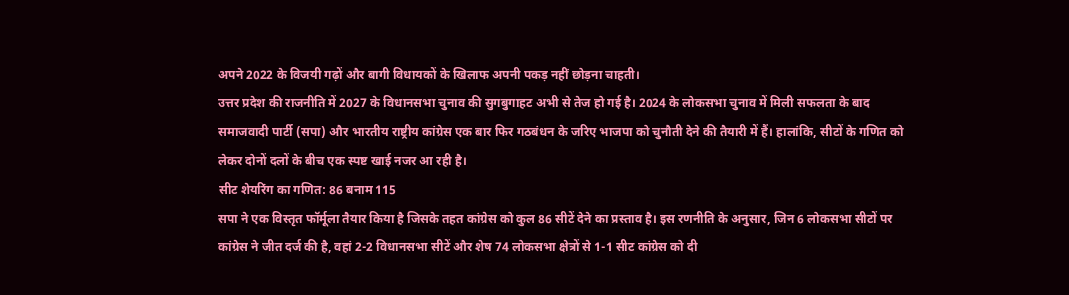अपने 2022 के विजयी गढ़ों और बागी विधायकों के खिलाफ अपनी पकड़ नहीं छोड़ना चाहती।
उत्तर प्रदेश की राजनीति में 2027 के विधानसभा चुनाव की सुगबुगाहट अभी से तेज हो गई है। 2024 के लोकसभा चुनाव में मिली सफलता के बाद समाजवादी पार्टी (सपा) और भारतीय राष्ट्रीय कांग्रेस एक बार फिर गठबंधन के जरिए भाजपा को चुनौती देने की तैयारी में हैं। हालांकि, सीटों के गणित को लेकर दोनों दलों के बीच एक स्पष्ट खाई नजर आ रही है।
सीट शेयरिंग का गणित: 86 बनाम 115
सपा ने एक विस्तृत फॉर्मूला तैयार किया है जिसके तहत कांग्रेस को कुल 86 सीटें देने का प्रस्ताव है। इस रणनीति के अनुसार, जिन 6 लोकसभा सीटों पर कांग्रेस ने जीत दर्ज की है, वहां 2-2 विधानसभा सीटें और शेष 74 लोकसभा क्षेत्रों से 1-1 सीट कांग्रेस को दी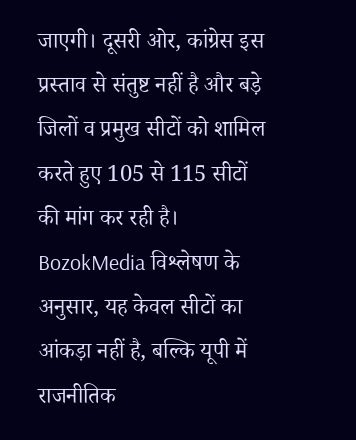जाएगी। दूसरी ओर, कांग्रेस इस प्रस्ताव से संतुष्ट नहीं है और बड़े जिलों व प्रमुख सीटों को शामिल करते हुए 105 से 115 सीटों की मांग कर रही है।
BozokMedia विश्लेषण के अनुसार, यह केवल सीटों का आंकड़ा नहीं है, बल्कि यूपी में राजनीतिक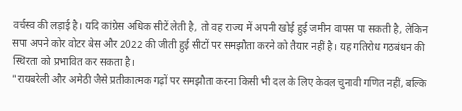वर्चस्व की लड़ाई है। यदि कांग्रेस अधिक सीटें लेती है, तो वह राज्य में अपनी खोई हुई जमीन वापस पा सकती है, लेकिन सपा अपने कोर वोटर बेस और 2022 की जीती हुई सीटों पर समझौता करने को तैयार नहीं है। यह गतिरोध गठबंधन की स्थिरता को प्रभावित कर सकता है।
"रायबरेली और अमेठी जैसे प्रतीकात्मक गढ़ों पर समझौता करना किसी भी दल के लिए केवल चुनावी गणित नहीं, बल्कि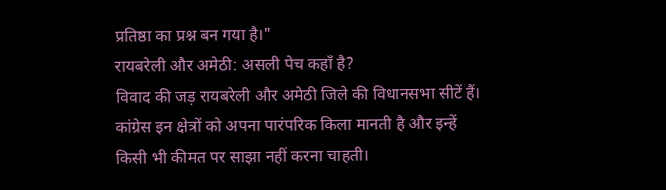प्रतिष्ठा का प्रश्न बन गया है।"
रायबरेली और अमेठी: असली पेच कहाँ है?
विवाद की जड़ रायबरेली और अमेठी जिले की विधानसभा सीटें हैं। कांग्रेस इन क्षेत्रों को अपना पारंपरिक किला मानती है और इन्हें किसी भी कीमत पर साझा नहीं करना चाहती।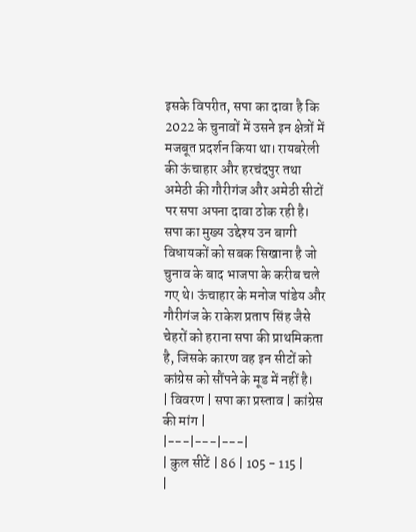इसके विपरीत, सपा का दावा है कि 2022 के चुनावों में उसने इन क्षेत्रों में मजबूत प्रदर्शन किया था। रायबरेली की ऊंचाहार और हरचंदपुर तथा अमेठी की गौरीगंज और अमेठी सीटों पर सपा अपना दावा ठोक रही है।
सपा का मुख्य उद्देश्य उन बागी विधायकों को सबक सिखाना है जो चुनाव के बाद भाजपा के करीब चले गए थे। ऊंचाहार के मनोज पांडेय और गौरीगंज के राकेश प्रताप सिंह जैसे चेहरों को हराना सपा की प्राथमिकता है, जिसके कारण वह इन सीटों को कांग्रेस को सौंपने के मूड में नहीं है।
| विवरण | सपा का प्रस्ताव | कांग्रेस की मांग |
|---|---|---|
| कुल सीटें | 86 | 105 - 115 |
|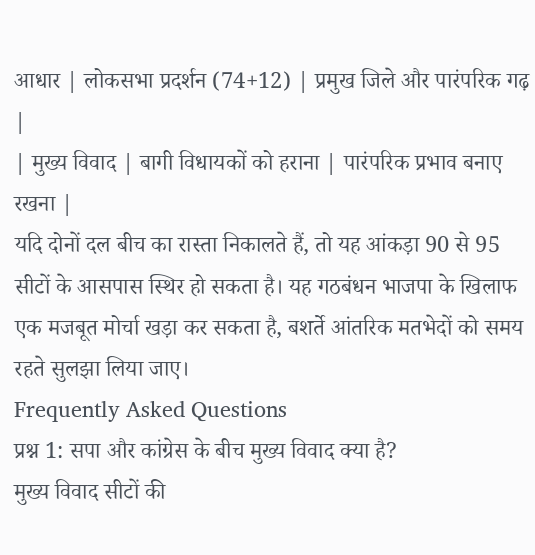आधार | लोकसभा प्रदर्शन (74+12) | प्रमुख जिले और पारंपरिक गढ़ |
| मुख्य विवाद | बागी विधायकों को हराना | पारंपरिक प्रभाव बनाए रखना |
यदि दोनों दल बीच का रास्ता निकालते हैं, तो यह आंकड़ा 90 से 95 सीटों के आसपास स्थिर हो सकता है। यह गठबंधन भाजपा के खिलाफ एक मजबूत मोर्चा खड़ा कर सकता है, बशर्ते आंतरिक मतभेदों को समय रहते सुलझा लिया जाए।
Frequently Asked Questions
प्रश्न 1: सपा और कांग्रेस के बीच मुख्य विवाद क्या है?
मुख्य विवाद सीटों की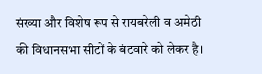संख्या और विशेष रूप से रायबरेली व अमेठी की विधानसभा सीटों के बंटवारे को लेकर है।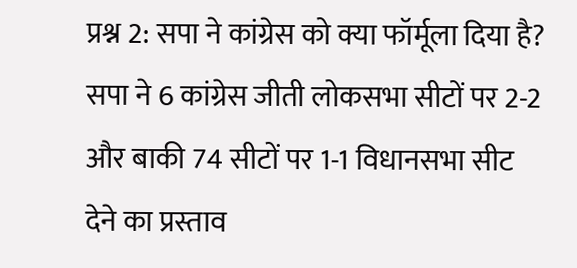प्रश्न 2: सपा ने कांग्रेस को क्या फॉर्मूला दिया है?
सपा ने 6 कांग्रेस जीती लोकसभा सीटों पर 2-2 और बाकी 74 सीटों पर 1-1 विधानसभा सीट देने का प्रस्ताव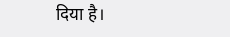दिया है।